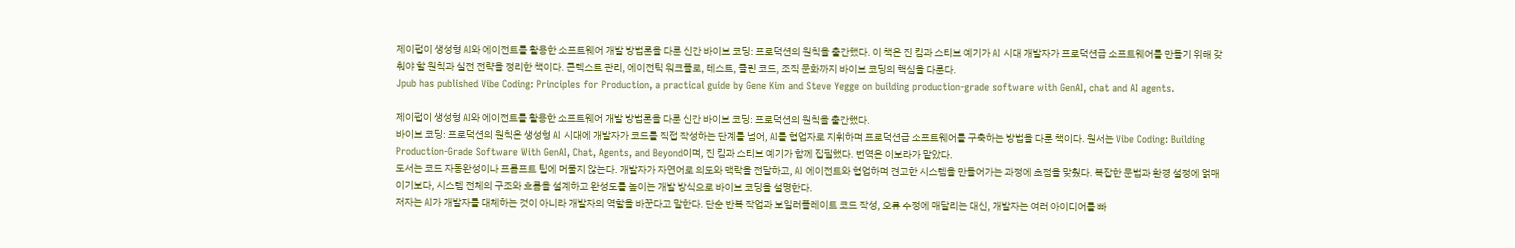제이펍이 생성형 AI와 에이전트를 활용한 소프트웨어 개발 방법론을 다룬 신간 바이브 코딩: 프로덕션의 원칙을 출간했다. 이 책은 진 킴과 스티브 예기가 AI 시대 개발자가 프로덕션급 소프트웨어를 만들기 위해 갖춰야 할 원칙과 실전 전략을 정리한 책이다. 콘텍스트 관리, 에이전틱 워크플로, 테스트, 클린 코드, 조직 문화까지 바이브 코딩의 핵심을 다룬다.
Jpub has published Vibe Coding: Principles for Production, a practical guide by Gene Kim and Steve Yegge on building production-grade software with GenAI, chat and AI agents.

제이펍이 생성형 AI와 에이전트를 활용한 소프트웨어 개발 방법론을 다룬 신간 바이브 코딩: 프로덕션의 원칙을 출간했다.
바이브 코딩: 프로덕션의 원칙은 생성형 AI 시대에 개발자가 코드를 직접 작성하는 단계를 넘어, AI를 협업자로 지휘하며 프로덕션급 소프트웨어를 구축하는 방법을 다룬 책이다. 원서는 Vibe Coding: Building Production-Grade Software With GenAI, Chat, Agents, and Beyond이며, 진 킴과 스티브 예기가 함께 집필했다. 번역은 이보라가 맡았다.
도서는 코드 자동완성이나 프롬프트 팁에 머물지 않는다. 개발자가 자연어로 의도와 맥락을 전달하고, AI 에이전트와 협업하며 견고한 시스템을 만들어가는 과정에 초점을 맞췄다. 복잡한 문법과 환경 설정에 얽매이기보다, 시스템 전체의 구조와 흐름을 설계하고 완성도를 높이는 개발 방식으로 바이브 코딩을 설명한다.
저자는 AI가 개발자를 대체하는 것이 아니라 개발자의 역할을 바꾼다고 말한다. 단순 반복 작업과 보일러플레이트 코드 작성, 오류 수정에 매달리는 대신, 개발자는 여러 아이디어를 빠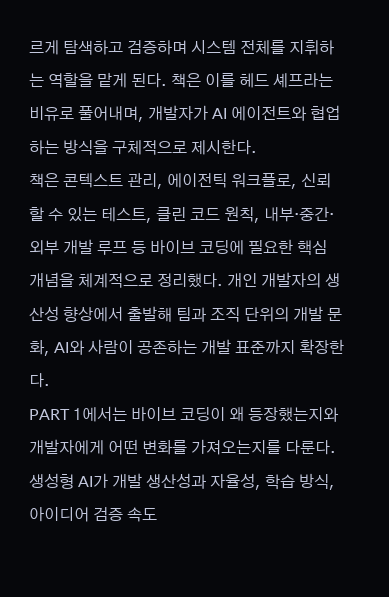르게 탐색하고 검증하며 시스템 전체를 지휘하는 역할을 맡게 된다. 책은 이를 헤드 셰프라는 비유로 풀어내며, 개발자가 AI 에이전트와 협업하는 방식을 구체적으로 제시한다.
책은 콘텍스트 관리, 에이전틱 워크플로, 신뢰할 수 있는 테스트, 클린 코드 원칙, 내부·중간·외부 개발 루프 등 바이브 코딩에 필요한 핵심 개념을 체계적으로 정리했다. 개인 개발자의 생산성 향상에서 출발해 팀과 조직 단위의 개발 문화, AI와 사람이 공존하는 개발 표준까지 확장한다.
PART 1에서는 바이브 코딩이 왜 등장했는지와 개발자에게 어떤 변화를 가져오는지를 다룬다. 생성형 AI가 개발 생산성과 자율성, 학습 방식, 아이디어 검증 속도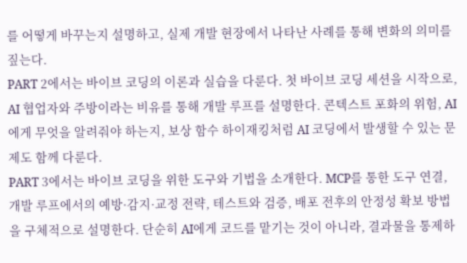를 어떻게 바꾸는지 설명하고, 실제 개발 현장에서 나타난 사례를 통해 변화의 의미를 짚는다.
PART 2에서는 바이브 코딩의 이론과 실습을 다룬다. 첫 바이브 코딩 세션을 시작으로, AI 협업자와 주방이라는 비유를 통해 개발 루프를 설명한다. 콘텍스트 포화의 위험, AI에게 무엇을 알려줘야 하는지, 보상 함수 하이재킹처럼 AI 코딩에서 발생할 수 있는 문제도 함께 다룬다.
PART 3에서는 바이브 코딩을 위한 도구와 기법을 소개한다. MCP를 통한 도구 연결, 개발 루프에서의 예방·감지·교정 전략, 테스트와 검증, 배포 전후의 안정성 확보 방법을 구체적으로 설명한다. 단순히 AI에게 코드를 맡기는 것이 아니라, 결과물을 통제하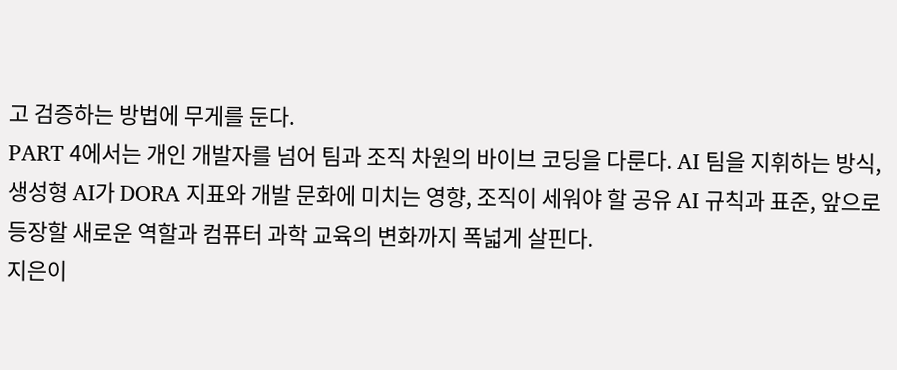고 검증하는 방법에 무게를 둔다.
PART 4에서는 개인 개발자를 넘어 팀과 조직 차원의 바이브 코딩을 다룬다. AI 팀을 지휘하는 방식, 생성형 AI가 DORA 지표와 개발 문화에 미치는 영향, 조직이 세워야 할 공유 AI 규칙과 표준, 앞으로 등장할 새로운 역할과 컴퓨터 과학 교육의 변화까지 폭넓게 살핀다.
지은이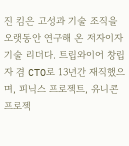진 킴은 고성과 기술 조직을 오랫동안 연구해 온 저자이자 기술 리더다. 트립와이어 창립자 겸 CTO로 13년간 재직했으며, 피닉스 프로젝트, 유니콘 프로젝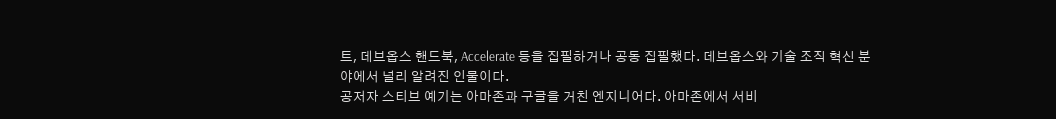트, 데브옵스 핸드북, Accelerate 등을 집필하거나 공동 집필했다. 데브옵스와 기술 조직 혁신 분야에서 널리 알려진 인물이다.
공저자 스티브 예기는 아마존과 구글을 거친 엔지니어다. 아마존에서 서비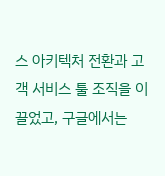스 아키텍처 전환과 고객 서비스 툴 조직을 이끌었고, 구글에서는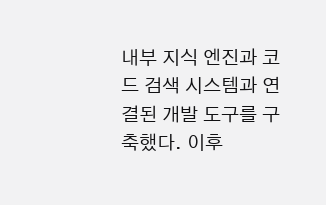내부 지식 엔진과 코드 검색 시스템과 연결된 개발 도구를 구축했다. 이후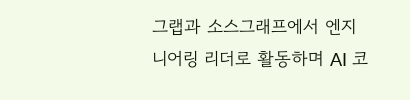그랩과 소스그래프에서 엔지니어링 리더로 활동하며 AI 코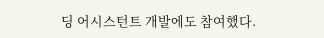딩 어시스턴트 개발에도 참여했다.